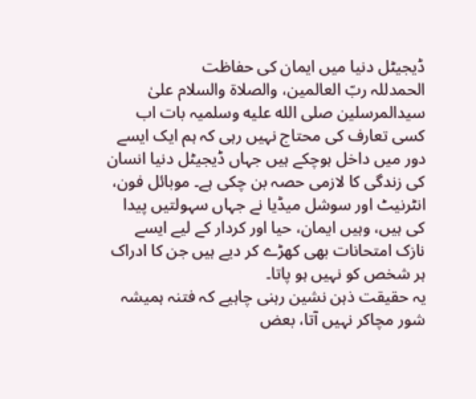ڈیجیٹل دنیا میں ایمان کی حفاظت
الحمدللہ ربّ العالمین، والصلاۃ والسلام علیٰ سیدالمرسلین صلى الله عليه وسلمیہ بات اب کسی تعارف کی محتاج نہیں رہی کہ ہم ایک ایسے دور میں داخل ہوچکے ہیں جہاں ڈیجیٹل دنیا انسان کی زندگی کا لازمی حصہ بن چکی ہے۔ موبائل فون، انٹرنیٹ اور سوشل میڈیا نے جہاں سہولتیں پیدا کی ہیں، وہیں ایمان، حیا اور کردار کے لیے ایسے نازک امتحانات بھی کھڑے کر دیے ہیں جن کا ادراک ہر شخص کو نہیں ہو پاتا۔
یہ حقیقت ذہن نشین رہنی چاہیے کہ فتنہ ہمیشہ شور مچاکر نہیں آتا، بعض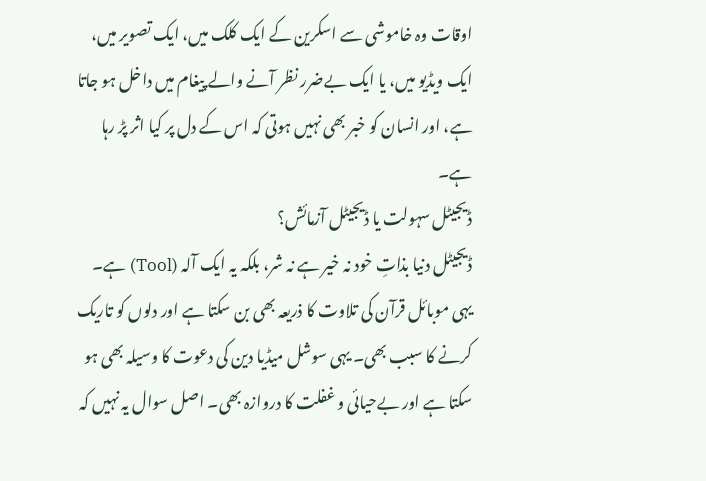اوقات وہ خاموشی سے اسکرین کے ایک کلک میں، ایک تصویر میں، ایک ویڈیو میں، یا ایک بےضرر نظر آنے والے پیغام میں داخل ہو جاتا ہے، اور انسان کو خبر بھی نہیں ہوتی کہ اس کے دل پر کیا اثر پڑ رہا ہے۔
ڈیجیٹل سہولت یا ڈیجیٹل آزمائش؟
ڈیجیٹل دنیا بذاتِ خود نہ خیر ہے نہ شر، بلکہ یہ ایک آلہ (Tool) ہے۔
یہی موبائل قرآن کی تلاوت کا ذریعہ بھی بن سکتا ہے اور دلوں کو تاریک کرنے کا سبب بھی۔ یہی سوشل میڈیا دین کی دعوت کا وسیلہ بھی ہو سکتا ہے اور بےحیائی و غفلت کا دروازہ بھی۔ اصل سوال یہ نہیں کہ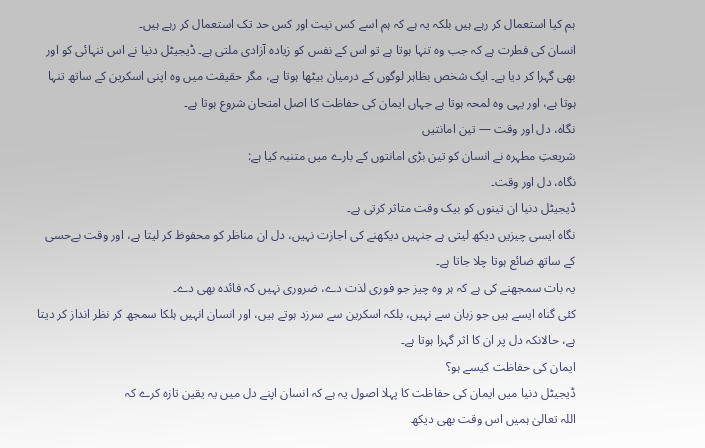ہم کیا استعمال کر رہے ہیں بلکہ یہ ہے کہ ہم اسے کس نیت اور کس حد تک استعمال کر رہے ہیں۔
انسان کی فطرت ہے کہ جب وہ تنہا ہوتا ہے تو اس کے نفس کو زیادہ آزادی ملتی ہے۔ ڈیجیٹل دنیا نے اس تنہائی کو اور بھی گہرا کر دیا ہے۔ ایک شخص بظاہر لوگوں کے درمیان بیٹھا ہوتا ہے، مگر حقیقت میں وہ اپنی اسکرین کے ساتھ تنہا ہوتا ہے، اور یہی وہ لمحہ ہوتا ہے جہاں ایمان کی حفاظت کا اصل امتحان شروع ہوتا ہے۔
نگاہ، دل اور وقت — تین امانتیں
شریعتِ مطہرہ نے انسان کو تین بڑی امانتوں کے بارے میں متنبہ کیا ہے:
نگاہ، دل اور وقت۔
ڈیجیٹل دنیا ان تینوں کو بیک وقت متاثر کرتی ہے۔
نگاہ ایسی چیزیں دیکھ لیتی ہے جنہیں دیکھنے کی اجازت نہیں، دل ان مناظر کو محفوظ کر لیتا ہے، اور وقت بےحسی کے ساتھ ضائع ہوتا چلا جاتا ہے۔
یہ بات سمجھنے کی ہے کہ ہر وہ چیز جو فوری لذت دے، ضروری نہیں کہ فائدہ بھی دے۔
کئی گناہ ایسے ہیں جو زبان سے نہیں، بلکہ اسکرین سے سرزد ہوتے ہیں، اور انسان انہیں ہلکا سمجھ کر نظر انداز کر دیتا ہے، حالانکہ دل پر ان کا اثر گہرا ہوتا ہے۔
ایمان کی حفاظت کیسے ہو؟
ڈیجیٹل دنیا میں ایمان کی حفاظت کا پہلا اصول یہ ہے کہ انسان اپنے دل میں یہ یقین تازہ کرے کہ
اللہ تعالیٰ ہمیں اس وقت بھی دیکھ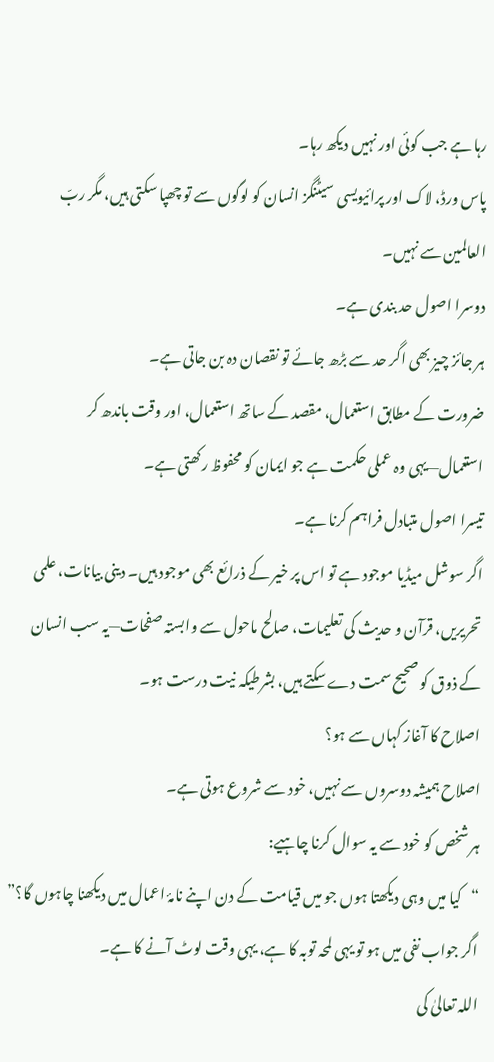رہا ہے جب کوئی اور نہیں دیکھ رہا۔
پاس ورڈ، لاک اور پرائیویسی سیٹنگز انسان کو لوگوں سے تو چھپا سکتی ہیں، مگر ربّ العالمین سے نہیں۔
دوسرا اصول حد بندی ہے۔
ہر جائز چیز بھی اگر حد سے بڑھ جائے تو نقصان دہ بن جاتی ہے۔
ضرورت کے مطابق استعمال، مقصد کے ساتھ استعمال، اور وقت باندھ کر استعمال—یہی وہ عملی حکمت ہے جو ایمان کو محفوظ رکھتی ہے۔
تیسرا اصول متبادل فراہم کرنا ہے۔
اگر سوشل میڈیا موجود ہے تو اس پر خیر کے ذرائع بھی موجود ہیں۔ دینی بیانات، علمی تحریریں، قرآن و حدیث کی تعلیمات، صالح ماحول سے وابستہ صفحات—یہ سب انسان کے ذوق کو صحیح سمت دے سکتے ہیں، بشرطیکہ نیت درست ہو۔
اصلاح کا آغاز کہاں سے ہو؟
اصلاح ہمیشہ دوسروں سے نہیں، خود سے شروع ہوتی ہے۔
ہر شخص کو خود سے یہ سوال کرنا چاہیے:
“کیا میں وہی دیکھتا ہوں جو میں قیامت کے دن اپنے نامۂ اعمال میں دیکھنا چاہوں گا؟”
اگر جواب نفی میں ہو تو یہی لمحہ توبہ کا ہے، یہی وقت لوٹ آنے کا ہے۔
اللہ تعالیٰ کی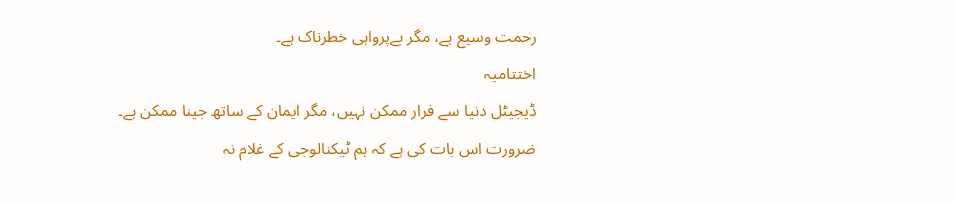رحمت وسیع ہے، مگر بےپرواہی خطرناک ہے۔
اختتامیہ
ڈیجیٹل دنیا سے فرار ممکن نہیں، مگر ایمان کے ساتھ جینا ممکن ہے۔
ضرورت اس بات کی ہے کہ ہم ٹیکنالوجی کے غلام نہ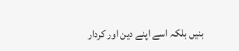بنیں بلکہ اسے اپنے دین اور کردار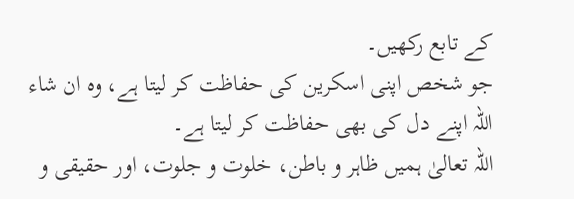کے تابع رکھیں۔
جو شخص اپنی اسکرین کی حفاظت کر لیتا ہے، وہ ان شاء اللہ اپنے دل کی بھی حفاظت کر لیتا ہے۔
اللہ تعالیٰ ہمیں ظاہر و باطن، خلوت و جلوت، اور حقیقی و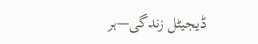ڈیجیٹل زندگی—ہر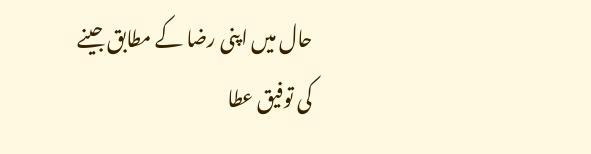حال میں اپنی رضا کے مطابق جینے کی توفیق عطا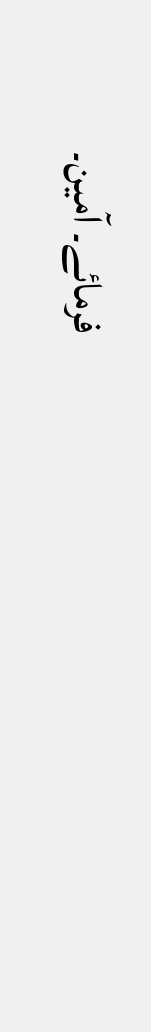فرمائے۔ آمین۔